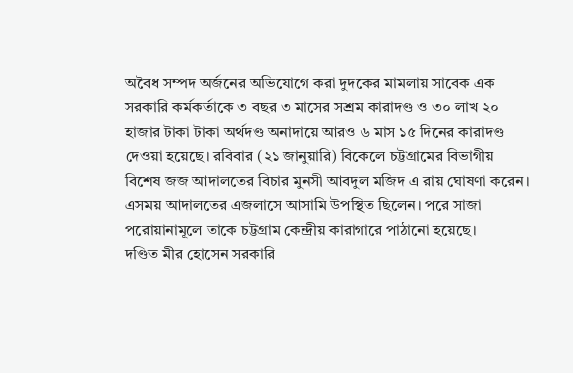অবৈধ সম্পদ অর্জনের অভিযোগে করা দুদকের মামলায় সাবেক এক সরকারি কর্মকর্তাকে ৩ বছর ৩ মাসের সশ্রম কারাদণ্ড ও ৩০ লাখ ২০ হাজার টাকা টাকা অর্থদণ্ড অনাদায়ে আরও ৬ মাস ১৫ দিনের কারাদণ্ড দেওয়া হয়েছে। রবিবার (২১ জানুয়ারি) বিকেলে চট্টগ্রামের বিভাগীয় বিশেষ জজ আদালতের বিচার মুনসী আবদুল মজিদ এ রায় ঘোষণা করেন। এসময় আদালতের এজলাসে আসামি উপস্থিত ছিলেন। পরে সাজা পরোয়ানামূলে তাকে চট্টগ্রাম কেন্দ্রীয় কারাগারে পাঠানো হয়েছে।
দণ্ডিত মীর হোসেন সরকারি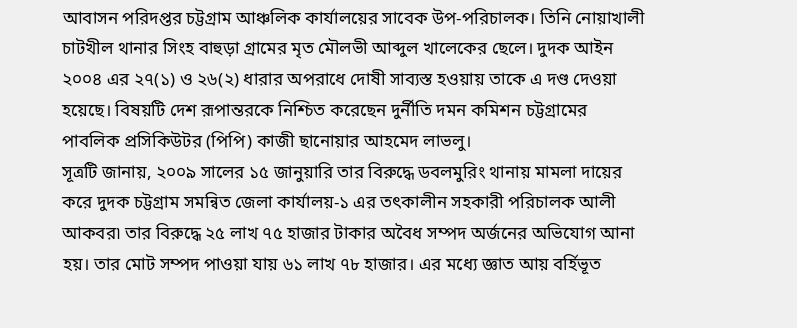আবাসন পরিদপ্তর চট্টগ্রাম আঞ্চলিক কার্যালয়ের সাবেক উপ-পরিচালক। তিনি নোয়াখালী চাটখীল থানার সিংহ বাহুড়া গ্রামের মৃত মৌলভী আব্দুল খালেকের ছেলে। দুদক আইন ২০০৪ এর ২৭(১) ও ২৬(২) ধারার অপরাধে দোষী সাব্যস্ত হওয়ায় তাকে এ দণ্ড দেওয়া হয়েছে। বিষয়টি দেশ রূপান্তরকে নিশ্চিত করেছেন দুর্নীতি দমন কমিশন চট্টগ্রামের পাবলিক প্রসিকিউটর (পিপি) কাজী ছানোয়ার আহমেদ লাভলু।
সূত্রটি জানায়, ২০০৯ সালের ১৫ জানুয়ারি তার বিরুদ্ধে ডবলমুরিং থানায় মামলা দায়ের করে দুদক চট্টগ্রাম সমন্বিত জেলা কার্যালয়-১ এর তৎকালীন সহকারী পরিচালক আলী আকবর৷ তার বিরুদ্ধে ২৫ লাখ ৭৫ হাজার টাকার অবৈধ সম্পদ অর্জনের অভিযোগ আনা হয়। তার মোট সম্পদ পাওয়া যায় ৬১ লাখ ৭৮ হাজার। এর মধ্যে জ্ঞাত আয় বর্হিভূত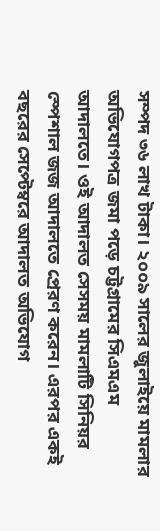সম্পদ ৩৬ লাখ টাকা। ২০০৯ সালের জুলাইয়ে মামলার অভিযোগপত্র জমা পড়ে চট্টগ্রামের সিএমএম আদালতে। ওই আদালত সেসময় মামলাটি সিনিয়র স্পেশাল জজ আদালতে প্রেরণ করেন। এরপর একই বছরের সেপ্টেম্বরে আদালত অভিযোগ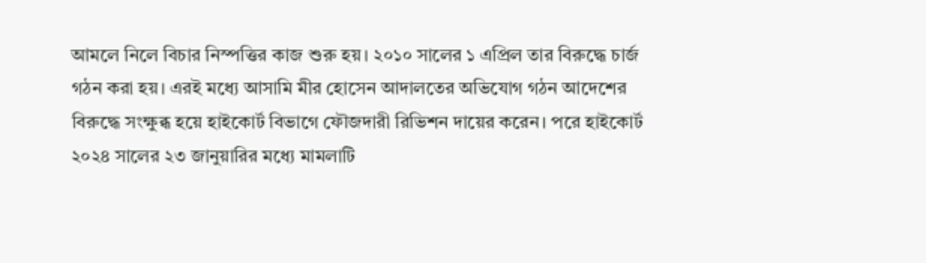আমলে নিলে বিচার নিস্পত্তির কাজ শুরু হয়। ২০১০ সালের ১ এপ্রিল তার বিরুদ্ধে চার্জ গঠন করা হয়। এরই মধ্যে আসামি মীর হোসেন আদালতের অভিযোগ গঠন আদেশের বিরুদ্ধে সংক্ষুব্ধ হয়ে হাইকোর্ট বিভাগে ফৌজদারী রিভিশন দায়ের করেন। পরে হাইকোর্ট ২০২৪ সালের ২৩ জানুয়ারির মধ্যে মামলাটি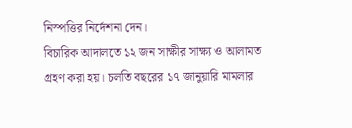নিস্পত্তির নির্দেশনা দেন।
বিচারিক আদালতে ১২ জন সাক্ষীর সাক্ষ্য ও আলামত গ্রহণ করা হয়। চলতি বছরের ১৭ জানুয়ারি মামলার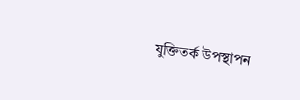যুক্তিতর্ক উপস্থাপন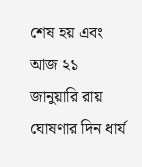শেষ হয় এবং আজ ২১ জানুয়ারি রায় ঘোষণার দিন ধার্য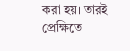করা হয়। তারই প্রেক্ষিতে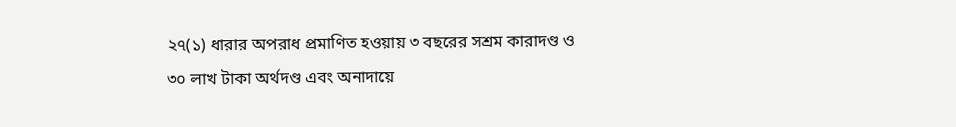২৭(১) ধারার অপরাধ প্রমাণিত হওয়ায় ৩ বছরের সশ্রম কারাদণ্ড ও ৩০ লাখ টাকা অর্থদণ্ড এবং অনাদায়ে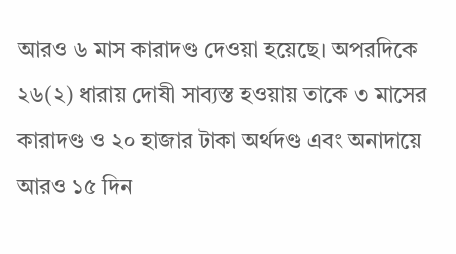আরও ৬ মাস কারাদণ্ড দেওয়া হয়েছে। অপরদিকে ২৬(২) ধারায় দোষী সাব্যস্ত হওয়ায় তাকে ৩ মাসের কারাদণ্ড ও ২০ হাজার টাকা অর্থদণ্ড এবং অনাদায়ে আরও ১৫ দিন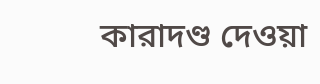কারাদণ্ড দেওয়া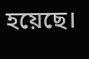হয়েছে।